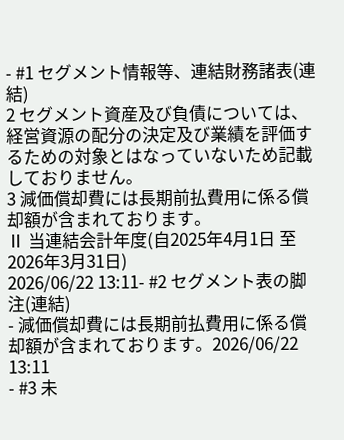- #1 セグメント情報等、連結財務諸表(連結)
2 セグメント資産及び負債については、経営資源の配分の決定及び業績を評価するための対象とはなっていないため記載しておりません。
3 減価償却費には長期前払費用に係る償却額が含まれております。
Ⅱ 当連結会計年度(自2025年4月1日 至2026年3月31日)
2026/06/22 13:11- #2 セグメント表の脚注(連結)
- 減価償却費には長期前払費用に係る償却額が含まれております。2026/06/22 13:11
- #3 未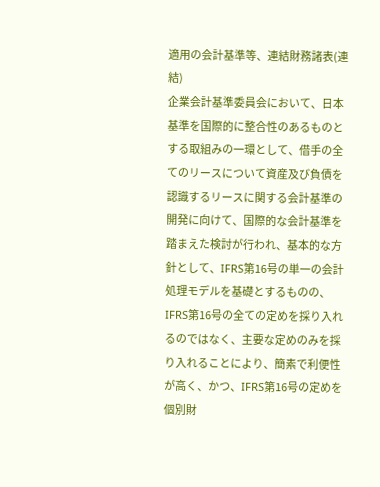適用の会計基準等、連結財務諸表(連結)
企業会計基準委員会において、日本基準を国際的に整合性のあるものとする取組みの一環として、借手の全てのリースについて資産及び負債を認識するリースに関する会計基準の開発に向けて、国際的な会計基準を踏まえた検討が行われ、基本的な方針として、IFRS第16号の単一の会計処理モデルを基礎とするものの、IFRS第16号の全ての定めを採り入れるのではなく、主要な定めのみを採り入れることにより、簡素で利便性が高く、かつ、IFRS第16号の定めを個別財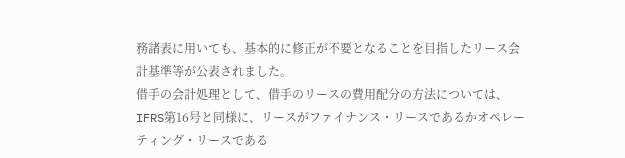務諸表に用いても、基本的に修正が不要となることを目指したリース会計基準等が公表されました。
借手の会計処理として、借手のリースの費用配分の方法については、IFRS第16号と同様に、リースがファイナンス・リースであるかオペレーティング・リースである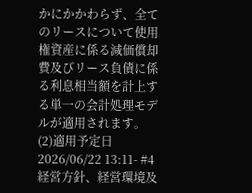かにかかわらず、全てのリースについて使用権資産に係る減価償却費及びリース負債に係る利息相当額を計上する単一の会計処理モデルが適用されます。
(2)適用予定日
2026/06/22 13:11- #4 経営方針、経営環境及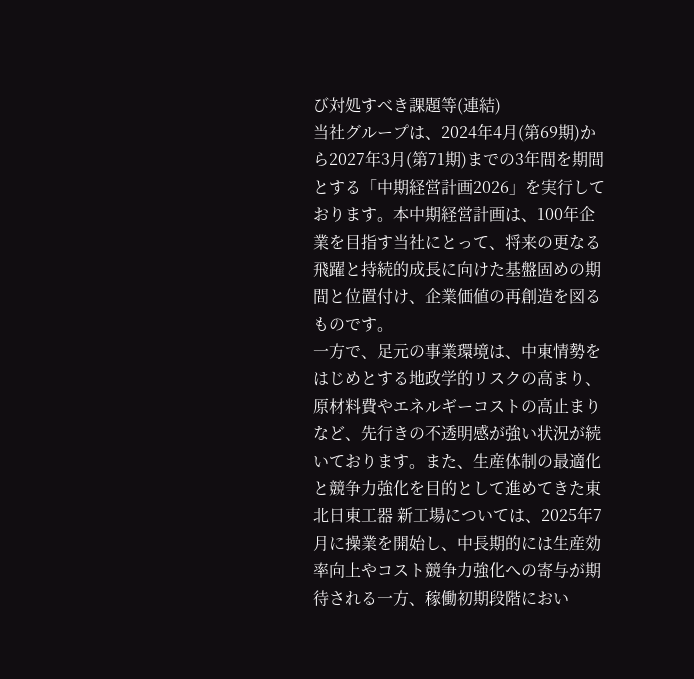び対処すべき課題等(連結)
当社グループは、2024年4月(第69期)から2027年3月(第71期)までの3年間を期間とする「中期経営計画2026」を実行しております。本中期経営計画は、100年企業を目指す当社にとって、将来の更なる飛躍と持続的成長に向けた基盤固めの期間と位置付け、企業価値の再創造を図るものです。
一方で、足元の事業環境は、中東情勢をはじめとする地政学的リスクの高まり、原材料費やエネルギーコストの高止まりなど、先行きの不透明感が強い状況が続いております。また、生産体制の最適化と競争力強化を目的として進めてきた東北日東工器 新工場については、2025年7月に操業を開始し、中長期的には生産効率向上やコスト競争力強化への寄与が期待される一方、稼働初期段階におい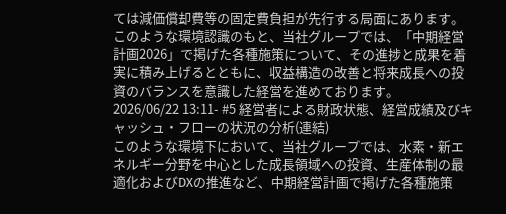ては減価償却費等の固定費負担が先行する局面にあります。
このような環境認識のもと、当社グループでは、「中期経営計画2026」で掲げた各種施策について、その進捗と成果を着実に積み上げるとともに、収益構造の改善と将来成長への投資のバランスを意識した経営を進めております。
2026/06/22 13:11- #5 経営者による財政状態、経営成績及びキャッシュ・フローの状況の分析(連結)
このような環境下において、当社グループでは、水素・新エネルギー分野を中心とした成長領域への投資、生産体制の最適化およびDXの推進など、中期経営計画で掲げた各種施策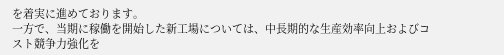を着実に進めております。
一方で、当期に稼働を開始した新工場については、中長期的な生産効率向上およびコスト競争力強化を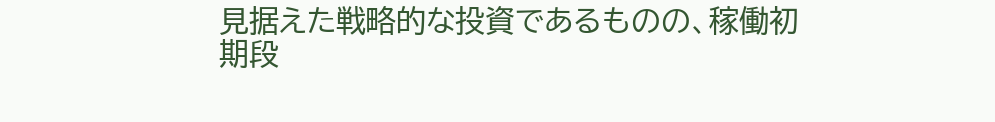見据えた戦略的な投資であるものの、稼働初期段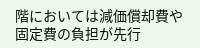階においては減価償却費や固定費の負担が先行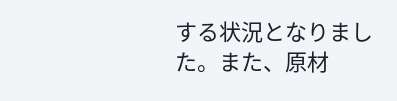する状況となりました。また、原材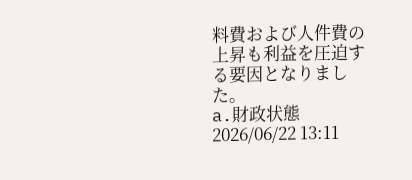料費および人件費の上昇も利益を圧迫する要因となりました。
a.財政状態
2026/06/22 13:11